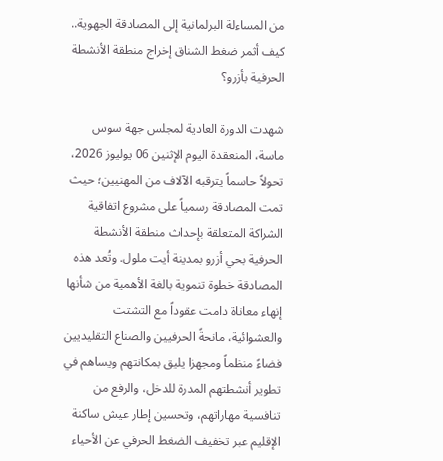من المساءلة البرلمانية إلى المصادقة الجهوية.. كيف أثمر ضغط الشناق إخراج منطقة الأنشطة الحرفية بأزرو؟

شهدت الدورة العادية لمجلس جهة سوس ماسة، المنعقدة اليوم الإثنين 06 يوليوز 2026، تحولاً حاسماً يترقبه الآلاف من المهنيين؛ حيث تمت المصادقة رسمياً على مشروع اتفاقية الشراكة المتعلقة بإحداث منطقة الأنشطة الحرفية بحي أزرو بمدينة أيت ملول. وتُعد هذه المصادقة خطوة تنموية بالغة الأهمية من شأنها إنهاء معاناة دامت عقوداً مع التشتت والعشوائية، مانحةً الحرفيين والصناع التقليديين فضاءً منظماً ومجهزا يليق بمكانتهم ويساهم في تطوير أنشطتهم المدرة للدخل، والرفع من تنافسية مهاراتهم، وتحسين إطار عيش ساكنة الإقليم عبر تخفيف الضغط الحرفي عن الأحياء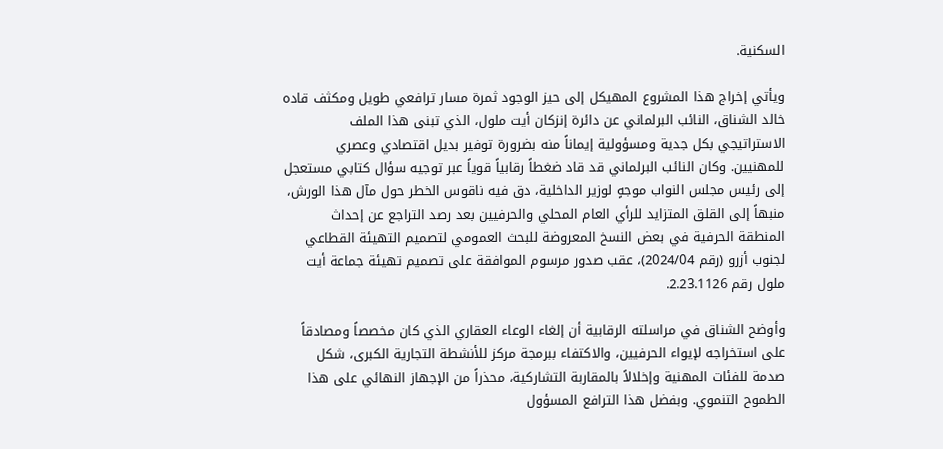السكنية.

ويأتي إخراج هذا المشروع المهيكل إلى حيز الوجود ثمرة مسار ترافعي طويل ومكثف قاده خالد الشناق، النائب البرلماني عن دائرة إنزكان أيت ملول، الذي تبنى هذا الملف الاستراتيجي بكل جدية ومسؤولية إيماناً منه بضرورة توفير بديل اقتصادي وعصري للمهنيين. وكان النائب البرلماني قد قاد ضغطاً رقابياً قوياً عبر توجيه سؤال كتابي مستعجل إلى رئيس مجلس النواب موجهٍ لوزير الداخلية، دق فيه ناقوس الخطر حول مآل هذا الورش، منبهاً إلى القلق المتزايد للرأي العام المحلي والحرفيين بعد رصد التراجع عن إحداث المنطقة الحرفية في بعض النسخ المعروضة للبحث العمومي لتصميم التهيئة القطاعي لجنوب أزرو (رقم 2024/04)، عقب صدور مرسوم الموافقة على تصميم تهيئة جماعة أيت ملول رقم 2.23.1126.

وأوضح الشناق في مراسلته الرقابية أن إلغاء الوعاء العقاري الذي كان مخصصاً ومصادقاً على استخراجه لإيواء الحرفيين، والاكتفاء ببرمجة مركز للأنشطة التجارية الكبرى، شكل صدمة للفئات المهنية وإخلالاً بالمقاربة التشاركية، محذراً من الإجهاز النهائي على هذا الطموح التنموي. وبفضل هذا الترافع المسؤول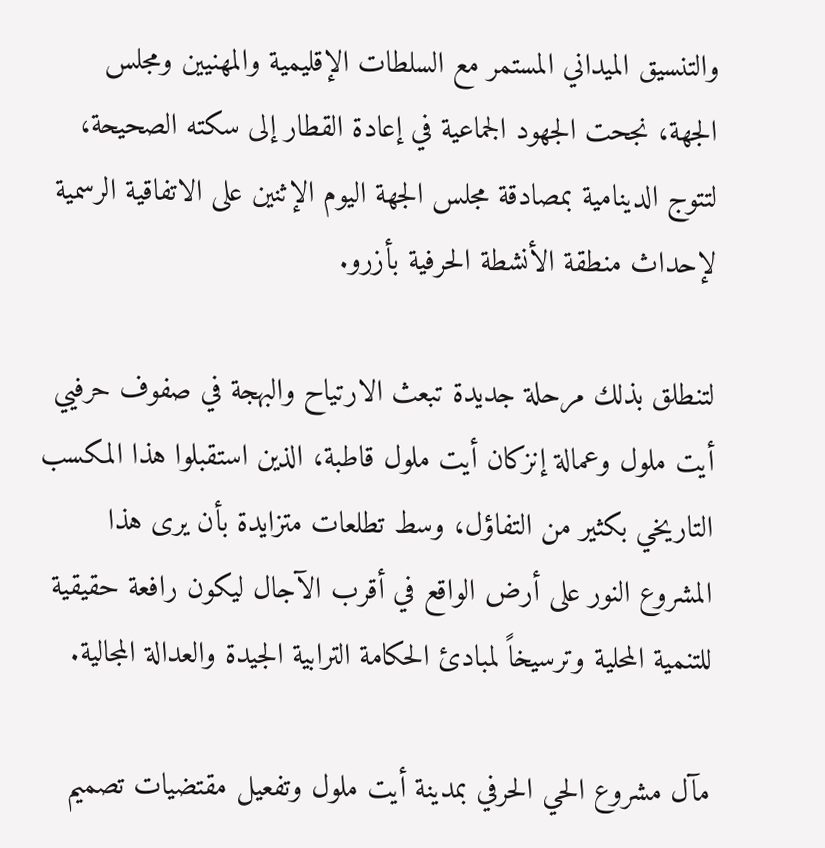والتنسيق الميداني المستمر مع السلطات الإقليمية والمهنيين ومجلس الجهة، نجحت الجهود الجماعية في إعادة القطار إلى سكته الصحيحة، لتتوج الدينامية بمصادقة مجلس الجهة اليوم الإثنين على الاتفاقية الرسمية لإحداث منطقة الأنشطة الحرفية بأزرو.

لتنطلق بذلك مرحلة جديدة تبعث الارتياح والبهجة في صفوف حرفيي أيت ملول وعمالة إنزكان أيت ملول قاطبة، الذين استقبلوا هذا المكسب التاريخي بكثير من التفاؤل، وسط تطلعات متزايدة بأن يرى هذا المشروع النور على أرض الواقع في أقرب الآجال ليكون رافعة حقيقية للتنمية المحلية وترسيخاً لمبادئ الحكامة الترابية الجيدة والعدالة المجالية.

مآل مشروع الحي الحرفي بمدينة أيت ملول وتفعيل مقتضيات تصميم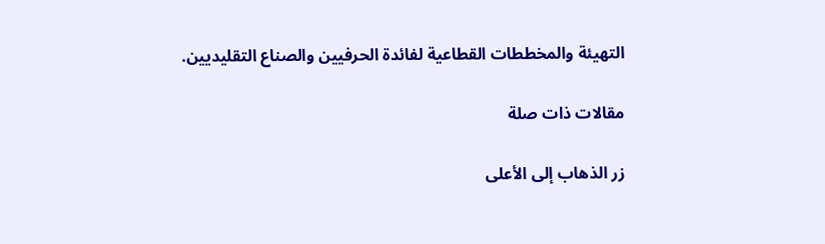التهيئة والمخططات القطاعية لفائدة الحرفيين والصناع التقليديين.

مقالات ذات صلة

زر الذهاب إلى الأعلى